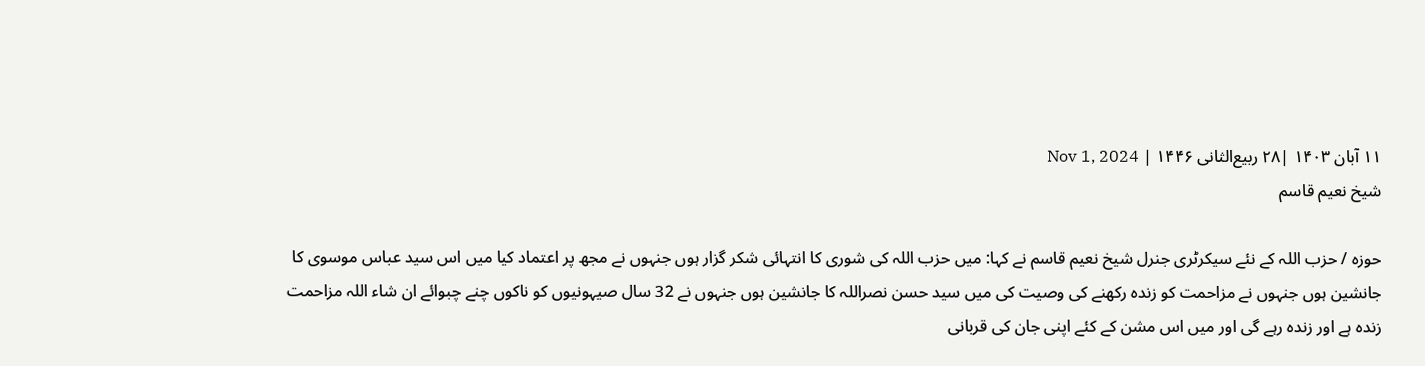۱۱ آبان ۱۴۰۳ |۲۸ ربیع‌الثانی ۱۴۴۶ | Nov 1, 2024
شیخ نعیم قاسم

حوزہ / حزب اللہ کے نئے سیکرٹری جنرل شیخ نعیم قاسم نے کہا: میں حزب اللہ کی شوری کا انتہائی شکر گزار ہوں جنہوں نے مجھ پر اعتماد کیا میں اس سید عباس موسوی کا جانشین ہوں جنہوں نے مزاحمت کو زندہ رکھنے کی وصیت کی میں سید حسن نصراللہ کا جانشین ہوں جنہوں نے 32 سال صیہونیوں کو ناکوں چنے چبوائے ان شاء اللہ مزاحمت زندہ ہے اور زندہ رہے گی اور میں اس مشن کے کئے اپنی جان کی قربانی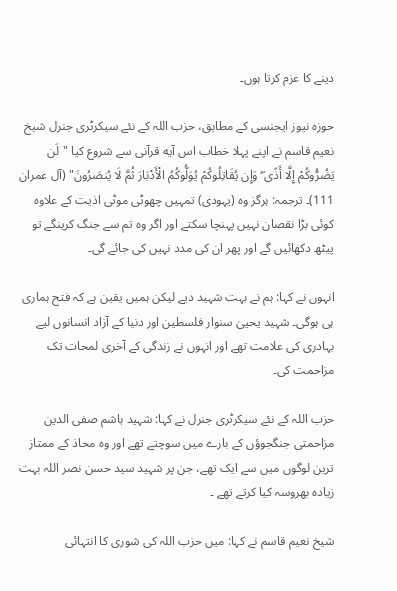دینے کا عزم کرتا ہوں۔

حوزہ نیوز ایجنسی کے مطابق، حزب اللہ کے نئے سیکرٹری جنرل شیخ نعیم قاسم نے اپنے پہلا خطاب اس آيه قرآنی سے شروع کیا "لَن يَضُرُّوكُمْ إِلَّا أَذًى ۖ وَإِن يُقَاتِلُوكُمْ يُوَلُّوكُمُ الْأَدْبَارَ ثُمَّ لَا يُنصَرُونَ" (آل عمران 111)۔ ترجمہ: ہرگز وہ (یہودی) تمہیں چھوٹی موٹی اذیت کے علاوہ کوئی بڑا نقصان نہیں پہنچا سکتے اور اگر وہ تم سے جنگ کرینگے تو پیٹھ دکھائیں گے اور پھر ان کی مدد نہیں کی جائے گی۔

انہوں نے کہا: ہم نے بہت شہید دیے لیکن ہمیں یقین ہے کہ فتح ہماری ہی ہوگی۔ شہید یحییٰ سنوار فلسطین اور دنیا کے آزاد انسانوں لیے بہادری کی علامت تھے اور انہوں نے زندگی کے آخری لمحات تک مزاحمت کی۔

حزب اللہ کے نئے سیکرٹری جنرل نے کہا: شہید ہاشم صفی الدین مزاحمتی جنگجوؤں کے بارے میں سوچتے تھے اور وہ محاذ کے ممتاز ترین لوگوں میں سے ایک تھے، جن پر شہید سید حسن نصر اللہ بہت زیادہ بھروسہ کیا کرتے تھے ۔

شیخ نعیم قاسم نے کہا: میں حزب اللہ کی شوری کا انتہائی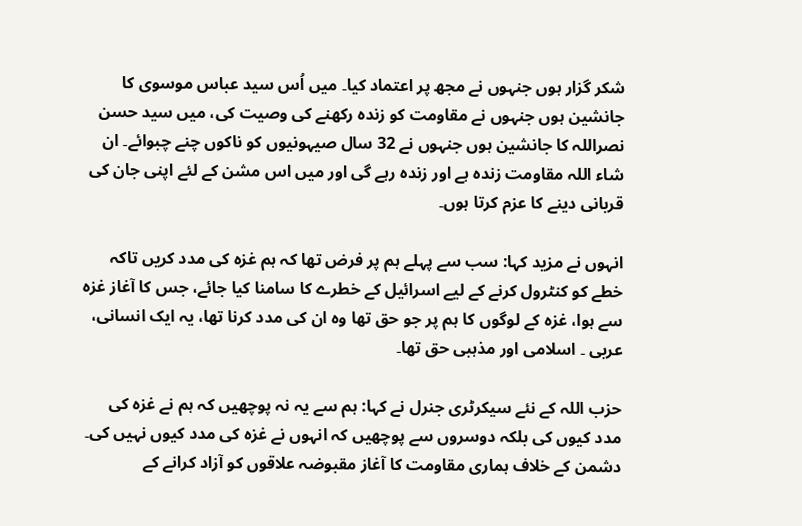شکر گزار ہوں جنہوں نے مجھ پر اعتماد کیا۔ میں اُس سید عباس موسوی کا جانشین ہوں جنہوں نے مقاومت کو زندہ رکھنے کی وصیت کی، میں سید حسن نصراللہ کا جانشین ہوں جنہوں نے 32 سال صیہونیوں کو ناکوں چنے چبوائے۔ ان شاء اللہ مقاومت زندہ ہے اور زندہ رہے گی اور میں اس مشن کے لئے اپنی جان کی قربانی دینے کا عزم کرتا ہوں۔

انہوں نے مزید کہا: سب سے پہلے ہم پر فرض تھا کہ ہم غزہ کی مدد کریں تاکہ خطے کو کنٹرول کرنے کے لیے اسرائیل کے خطرے کا سامنا کیا جائے، جس کا آغاز غزہ سے ہوا، غزہ کے لوگوں کا ہم پر جو حق تھا وہ ان کی مدد کرنا تھا، یہ ایک انسانی، عربی ۔ اسلامی اور مذہبی حق تھا۔

حزب اللہ کے نئے سیکرٹری جنرل نے کہا: ہم سے یہ نہ پوچھیں کہ ہم نے غزہ کی مدد کیوں کی بلکہ دوسروں سے پوچھیں کہ انہوں نے غزہ کی مدد کیوں نہیں کی۔ دشمن کے خلاف ہماری مقاومت کا آغاز مقبوضہ علاقوں کو آزاد کرانے کے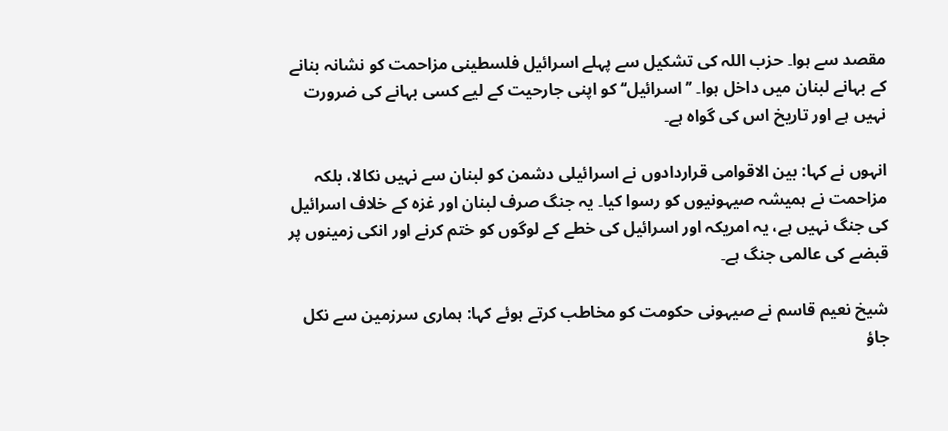مقصد سے ہوا۔ حزب اللہ کی تشکیل سے پہلے اسرائیل فلسطینی مزاحمت کو نشانہ بنانے کے بہانے لبنان میں داخل ہوا۔ ’’اسرائیل‘‘ کو اپنی جارحیت کے لیے کسی بہانے کی ضرورت نہیں ہے اور تاریخ اس کی گواہ ہے۔

انہوں نے کہا: بین الاقوامی قراردادوں نے اسرائیلی دشمن کو لبنان سے نہیں نکالا، بلکہ مزاحمت نے ہمیشہ صیہونیوں کو رسوا کیا۔ یہ جنگ صرف لبنان اور غزہ کے خلاف اسرائیل کی جنگ نہیں ہے، یہ امریکہ اور اسرائیل کی خطے کے لوگوں کو ختم کرنے اور انکی زمینوں پر قبضے کی عالمی جنگ ہے۔

شیخ نعیم قاسم نے صیہونی حکومت کو مخاطب کرتے ہوئے کہا: ہماری سرزمین سے نکل جاؤ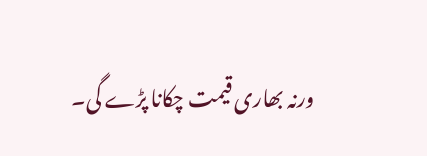ورنہ بھاری قیمت چکانا پڑے گی۔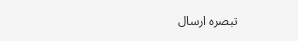تبصرہ ارسال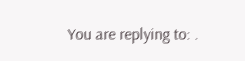You are replying to: .